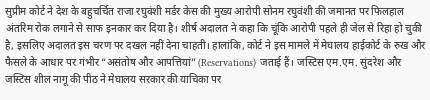सुप्रीम कोर्ट ने देश के बहुचर्चित राजा रघुवंशी मर्डर केस की मुख्य आरोपी सोनम रघुवंशी की जमानत पर फिलहाल अंतरिम रोक लगाने से साफ इनकार कर दिया है। शीर्ष अदालत ने कहा कि चूंकि आरोपी पहले ही जेल से रिहा हो चुकी है, इसलिए अदालत इस चरण पर दखल नहीं देना चाहती। हालांकि, कोर्ट ने इस मामले में मेघालय हाईकोर्ट के रुख और फैसले के आधार पर गंभीर “असंतोष और आपत्तियां” (Reservations) जताई हैं। जस्टिस एम.एम. सुंदरेश और जस्टिस शील नागू की पीठ ने मेघालय सरकार की याचिका पर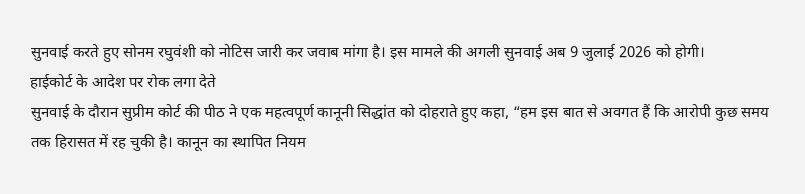सुनवाई करते हुए सोनम रघुवंशी को नोटिस जारी कर जवाब मांगा है। इस मामले की अगली सुनवाई अब 9 जुलाई 2026 को होगी।
हाईकोर्ट के आदेश पर रोक लगा देते
सुनवाई के दौरान सुप्रीम कोर्ट की पीठ ने एक महत्वपूर्ण कानूनी सिद्धांत को दोहराते हुए कहा, “हम इस बात से अवगत हैं कि आरोपी कुछ समय तक हिरासत में रह चुकी है। कानून का स्थापित नियम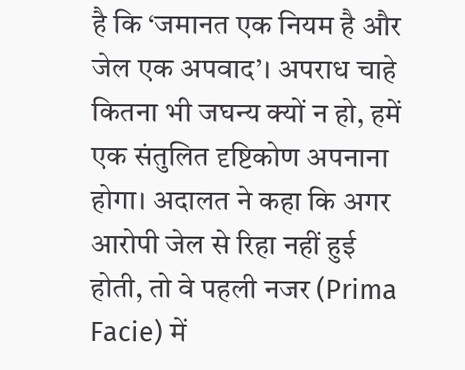है कि ‘जमानत एक नियम है और जेल एक अपवाद’। अपराध चाहे कितना भी जघन्य क्यों न हो, हमें एक संतुलित दृष्टिकोण अपनाना होगा। अदालत ने कहा कि अगर आरोपी जेल से रिहा नहीं हुई होती, तो वे पहली नजर (Prima Facie) में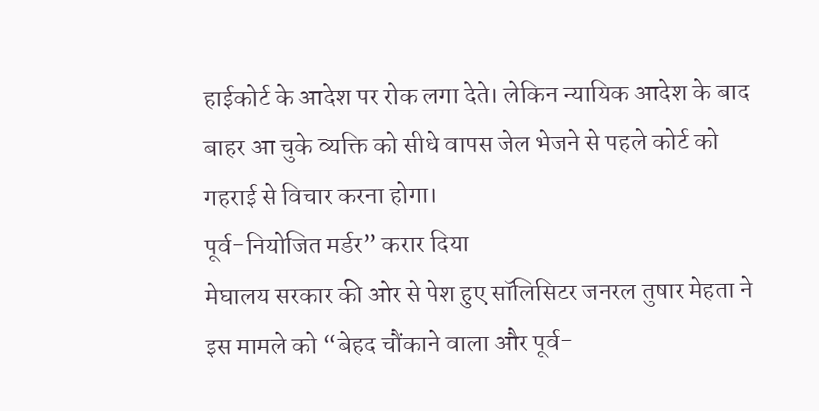हाईकोर्ट के आदेश पर रोक लगा देते। लेकिन न्यायिक आदेश के बाद बाहर आ चुके व्यक्ति को सीधे वापस जेल भेजने से पहले कोर्ट को गहराई से विचार करना होगा।
पूर्व-नियोजित मर्डर” करार दिया
मेघालय सरकार की ओर से पेश हुए सॉलिसिटर जनरल तुषार मेहता ने इस मामले को “बेहद चौंकाने वाला और पूर्व-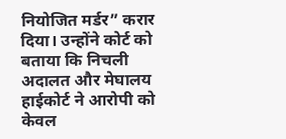नियोजित मर्डर” करार दिया। उन्होंने कोर्ट को बताया कि निचली अदालत और मेघालय हाईकोर्ट ने आरोपी को केवल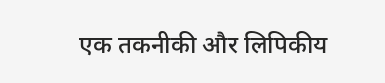एक तकनीकी और लिपिकीय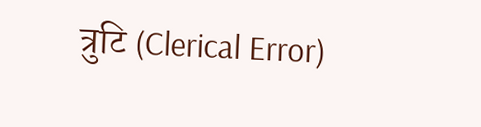त्रुटि (Clerical Error)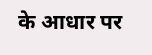के आधार पर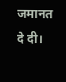जमानत दे दी।